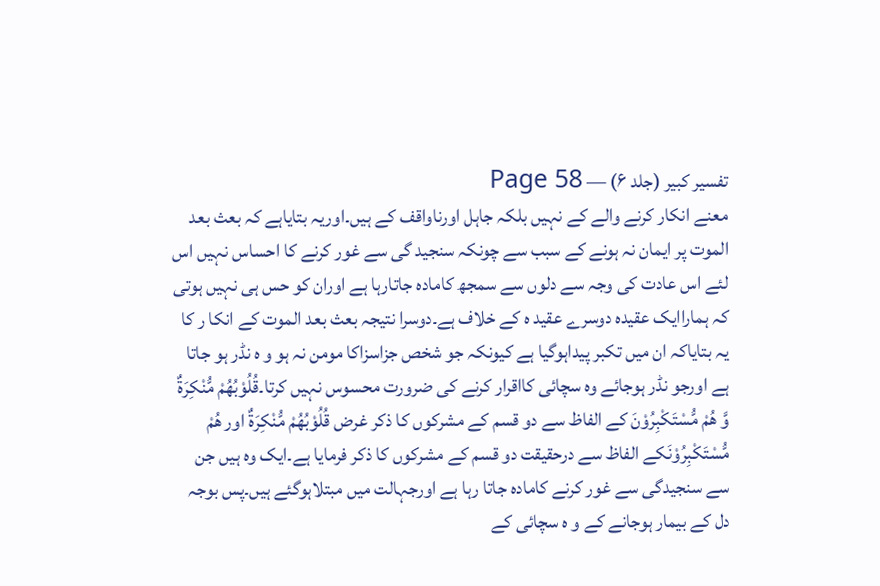تفسیر کبیر (جلد ۶) — Page 58
معنے انکار کرنے والے کے نہیں بلکہ جاہل اورناواقف کے ہیں۔اوریہ بتایاہے کہ بعث بعد الموت پر ایمان نہ ہونے کے سبب سے چونکہ سنجید گی سے غور کرنے کا احساس نہیں اس لئے اس عادت کی وجہ سے دلوں سے سمجھ کامادہ جاتارہا ہے اوران کو حس ہی نہیں ہوتی کہ ہماراایک عقیدہ دوسرے عقید ہ کے خلاف ہے۔دوسرا نتیجہ بعث بعد الموت کے انکا ر کا یہ بتایاکہ ان میں تکبر پیداہوگیا ہے کیونکہ جو شخص جزاسزاکا مومن نہ ہو و ہ نڈر ہو جاتا ہے اورجو نڈر ہوجائے وہ سچائی کااقرار کرنے کی ضرورت محسوس نہیں کرتا۔قُلُوْبُهُمْ مُّنْكِرَةٌ وَّ هُمْ مُّسْتَكْبِرُوْنَ کے الفاظ سے دو قسم کے مشرکوں کا ذکر غرض قُلُوْبُهُمْ مُّنْكِرَةٌ اور هُمْ مُّسْتَكْبِرُوْنَکے الفاظ سے درحقیقت دو قسم کے مشرکوں کا ذکر فرمایا ہے۔ایک وہ ہیں جن سے سنجیدگی سے غور کرنے کامادہ جاتا رہا ہے اورجہالت میں مبتلاہوگئے ہیں۔پس بوجہ دل کے بیمار ہوجانے کے و ہ سچائی کے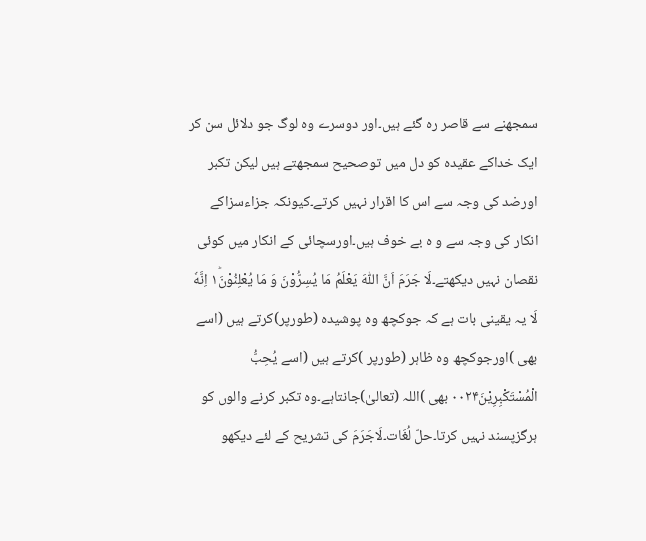سمجھنے سے قاصر رہ گئے ہیں۔اور دوسرے وہ لوگ جو دلائل سن کر ایک خداکے عقیدہ کو دل میں توصحیح سمجھتے ہیں لیکن تکبر اورضد کی وجہ سے اس کا اقرار نہیں کرتے۔کیونکہ جزاءسزاکے انکار کی وجہ سے و ہ بے خوف ہیں۔اورسچائی کے انکار میں کوئی نقصان نہیں دیکھتے۔لَا جَرَمَ اَنَّ اللّٰهَ يَعْلَمُ مَا يُسِرُّوْنَ وَ مَا يُعْلِنُوْنَ١ؕ اِنَّهٗ لَا یہ یقینی بات ہے کہ جوکچھ وہ پوشیدہ (طورپر)کرتے ہیں (اسے بھی )اورجوکچھ وہ ظاہر (طورپر )کرتے ہیں (اسے يُحِبُّ الْمُسْتَكْبِرِيْنَ۰۰۲۴ بھی )اللہ (تعالیٰ)جانتاہے۔وہ تکبر کرنے والوں کو ہرگزپسند نہیں کرتا۔حلّ لُغَات۔لَاجَرَمَ کی تشریح کے لئے دیکھو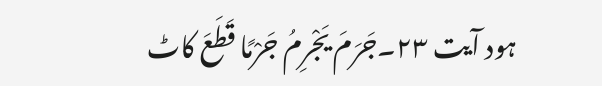ہود آیت ۲۳۔جَرَمَ یَجْرِمُ جَرْمًا قَطَعَ کاٹ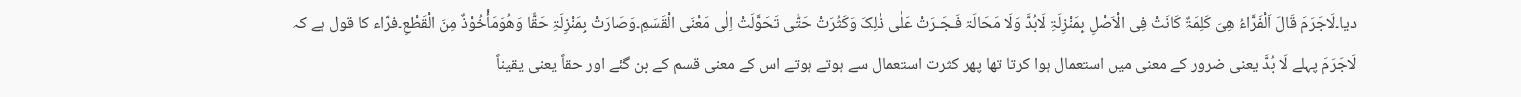دیا۔لَاجَرَمَ قَالَ اَلْفَرَّاءُ ھِیَ کَلِمَۃٌ کَانَتْ فِی الْاَصْلِ بِمَنْزِلَۃِ لَابُدَّ وَلَا مَحَالَۃ فَـجَـرَتْ عَلٰی ذٰلِکَ وَکَثُرَتْ حَتّٰی تَحَوَّلَتْ اِلٰی مَعْنَی الْقَسَمِ۔وَصَارَتْ بِمَنْزِلَۃِ حَقًّا وَھُوَمَأْخُوْذٌ مِنَ الْقَطْعِ۔فرّاء کا قول ہے کہ لَاجَرَمَ پہلے لَا بُدَّ یعنی ضرور کے معنی میں استعمال ہوا کرتا تھا پھر کثرت استعمال سے ہوتے ہوتے اس کے معنی قسم کے بن گئے اور حقاً یعنی یقیناً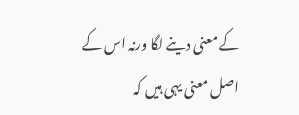کے معنی دینے لگا ورنہ اس کے اصل معنی یہی ہیں کہ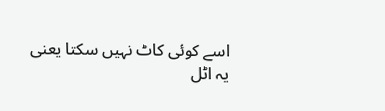اسے کوئی کاٹ نہیں سکتا یعنی یہ اٹل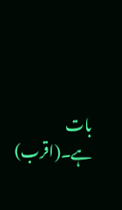بات ہے۔(اقرب)